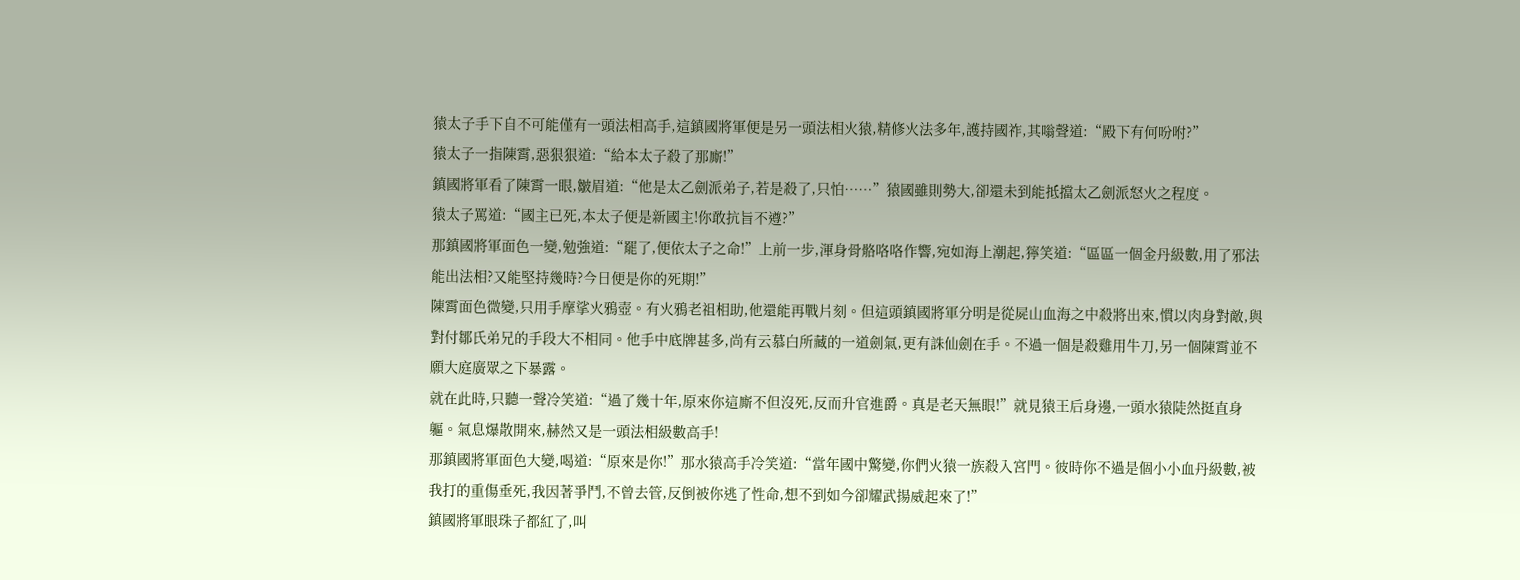猿太子手下自不可能僅有一頭法相高手,這鎮國將軍便是另一頭法相火猿,精修火法多年,護持國祚,其嗡聲道:“殿下有何吩咐?”
猿太子一指陳霄,惡狠狠道:“給本太子殺了那廝!”
鎮國將軍看了陳霄一眼,皺眉道:“他是太乙劍派弟子,若是殺了,只怕……”猿國雖則勢大,卻還未到能抵擋太乙劍派怒火之程度。
猿太子罵道:“國主已死,本太子便是新國主!你敢抗旨不遵?”
那鎮國將軍面色一變,勉強道:“罷了,便依太子之命!”上前一步,渾身骨骼咯咯作響,宛如海上潮起,獰笑道:“區區一個金丹級數,用了邪法能出法相?又能堅持幾時?今日便是你的死期!”
陳霄面色微變,只用手摩挲火鴉壺。有火鴉老祖相助,他還能再戰片刻。但這頭鎮國將軍分明是從屍山血海之中殺將出來,慣以肉身對敵,與對付鄒氏弟兄的手段大不相同。他手中底牌甚多,尚有云慕白所藏的一道劍氣,更有誅仙劍在手。不過一個是殺雞用牛刀,另一個陳霄並不願大庭廣眾之下暴露。
就在此時,只聽一聲冷笑道:“過了幾十年,原來你這廝不但沒死,反而升官進爵。真是老天無眼!”就見猿王后身邊,一頭水猿陡然挺直身軀。氣息爆散開來,赫然又是一頭法相級數高手!
那鎮國將軍面色大變,喝道:“原來是你!”那水猿高手冷笑道:“當年國中驚變,你們火猿一族殺入宮門。彼時你不過是個小小血丹級數,被我打的重傷垂死,我因著爭鬥,不曾去管,反倒被你逃了性命,想不到如今卻耀武揚威起來了!”
鎮國將軍眼珠子都紅了,叫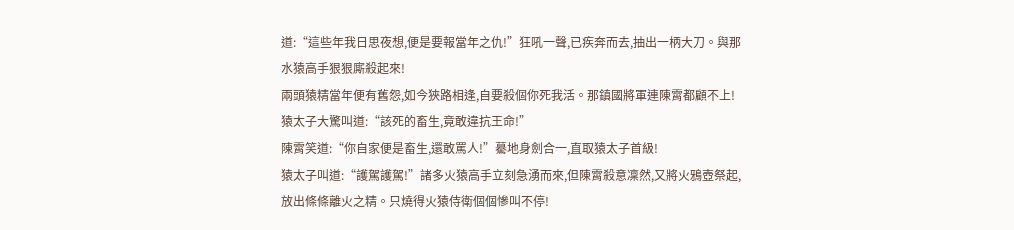道:“這些年我日思夜想,便是要報當年之仇!”狂吼一聲,已疾奔而去,抽出一柄大刀。與那水猿高手狠狠廝殺起來!
兩頭猿精當年便有舊怨,如今狹路相逢,自要殺個你死我活。那鎮國將軍連陳霄都顧不上!猿太子大驚叫道:“該死的畜生,竟敢違抗王命!”
陳霄笑道:“你自家便是畜生,還敢罵人!”驀地身劍合一,直取猿太子首級!
猿太子叫道:“護駕護駕!”諸多火猿高手立刻急湧而來,但陳霄殺意凜然,又將火鴉壺祭起,放出條條離火之精。只燒得火猿侍衛個個慘叫不停!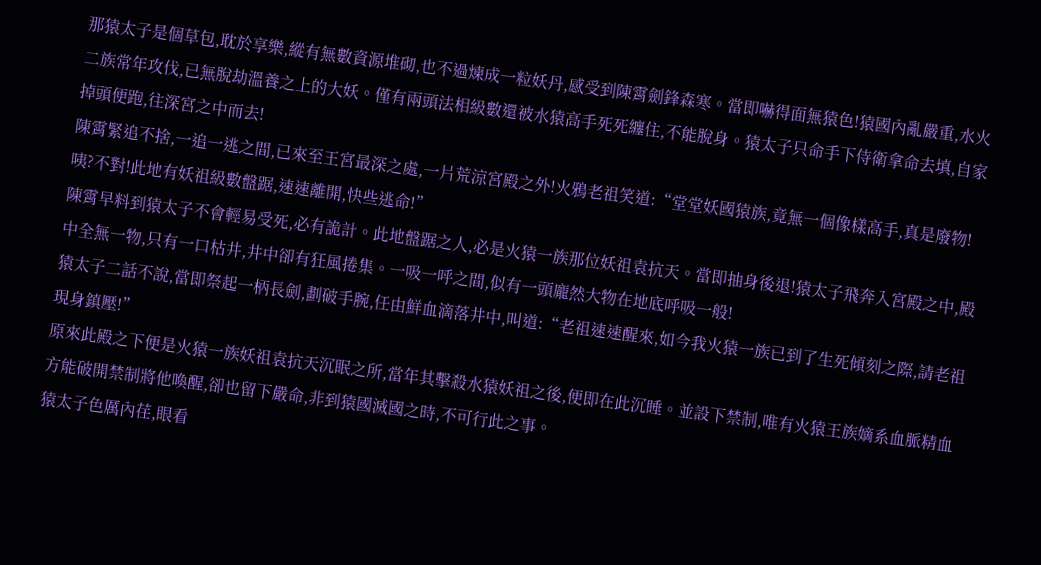那猿太子是個草包,耽於享樂,縱有無數資源堆砌,也不過煉成一粒妖丹,感受到陳霄劍鋒森寒。當即嚇得面無猿色!猿國內亂嚴重,水火二族常年攻伐,已無脫劫溫養之上的大妖。僅有兩頭法相級數還被水猿高手死死纏住,不能脫身。猿太子只命手下侍衛拿命去填,自家掉頭便跑,往深宮之中而去!
陳霄緊追不捨,一追一逃之間,已來至王宮最深之處,一片荒涼宮殿之外!火鴉老祖笑道:“堂堂妖國猿族,竟無一個像樣高手,真是廢物!咦?不對!此地有妖祖級數盤踞,速速離開,快些逃命!”
陳霄早料到猿太子不會輕易受死,必有詭計。此地盤踞之人,必是火猿一族那位妖祖袁抗天。當即抽身後退!猿太子飛奔入宮殿之中,殿中全無一物,只有一口枯井,井中卻有狂風捲集。一吸一呼之間,似有一頭龐然大物在地底呼吸一般!
猿太子二話不說,當即祭起一柄長劍,劃破手腕,任由鮮血滴落井中,叫道:“老祖速速醒來,如今我火猿一族已到了生死傾刻之際,請老祖現身鎮壓!”
原來此殿之下便是火猿一族妖祖袁抗天沉眠之所,當年其擊殺水猿妖祖之後,便即在此沉睡。並設下禁制,唯有火猿王族嫡系血脈精血方能破開禁制將他喚醒,卻也留下嚴命,非到猿國滅國之時,不可行此之事。
猿太子色厲內荏,眼看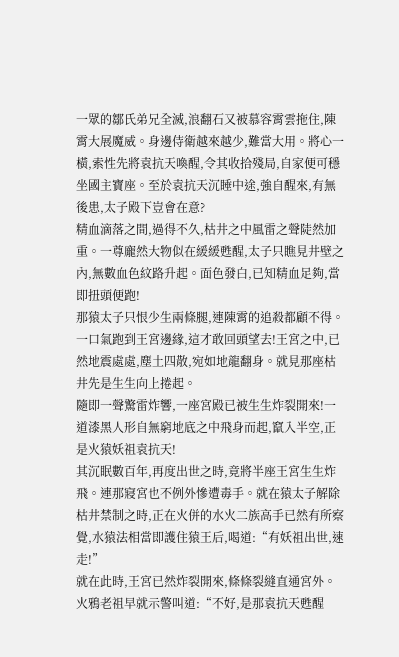一眾的鄒氏弟兄全滅,浪翻石又被慕容霄雲拖住,陳霄大展魔威。身邊侍衛越來越少,難當大用。將心一橫,索性先將袁抗天喚醒,令其收拾殘局,自家便可穩坐國主寶座。至於袁抗天沉睡中途,強自醒來,有無後患,太子殿下豈會在意?
精血滴落之間,過得不久,枯井之中風雷之聲陡然加重。一尊龐然大物似在緩緩甦醒,太子只瞧見井壁之內,無數血色紋路升起。面色發白,已知精血足夠,當即扭頭便跑!
那猿太子只恨少生兩條腿,連陳霄的追殺都顧不得。一口氣跑到王宮邊緣,這才敢回頭望去!王宮之中,已然地震處處,塵土四散,宛如地龍翻身。就見那座枯井先是生生向上捲起。
隨即一聲驚雷炸響,一座宮殿已被生生炸裂開來!一道漆黑人形自無窮地底之中飛身而起,竄入半空,正是火猿妖祖袁抗天!
其沉眠數百年,再度出世之時,竟將半座王宮生生炸飛。連那寢宮也不例外慘遭毒手。就在猿太子解除枯井禁制之時,正在火併的水火二族高手已然有所察覺,水猿法相當即護住猿王后,喝道:“有妖祖出世,速走!”
就在此時,王宮已然炸裂開來,條條裂縫直通宮外。火鴉老祖早就示警叫道:“不好,是那袁抗天甦醒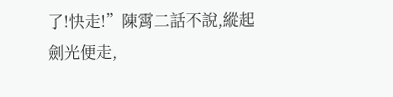了!快走!”陳霄二話不說,縱起劍光便走,